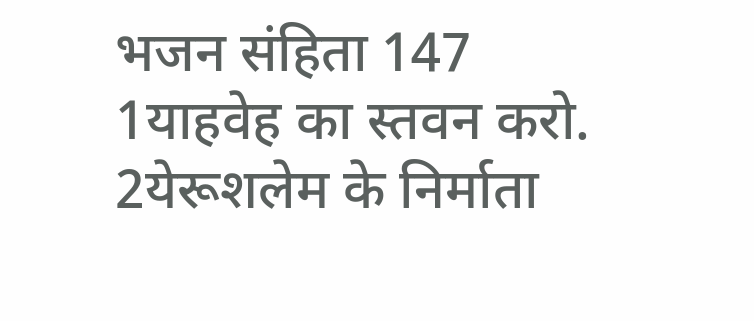भजन संहिता 147
1याहवेह का स्तवन करो. 2येरूशलेम के निर्माता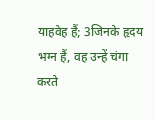याहवेह हैं; 3जिनके हृदय भग्न हैं, वह उन्हें चंगा करते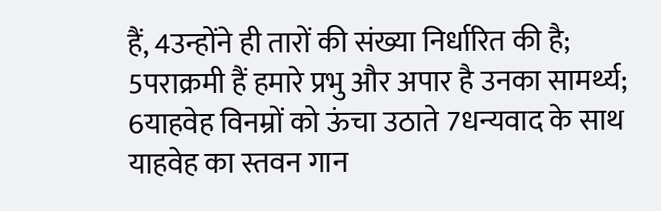हैं, 4उन्होंने ही तारों की संख्या निर्धारित की है; 5पराक्रमी हैं हमारे प्रभु और अपार है उनका सामर्थ्य; 6याहवेह विनम्रों को ऊंचा उठाते 7धन्यवाद के साथ याहवेह का स्तवन गान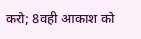करो; 8वही आकाश को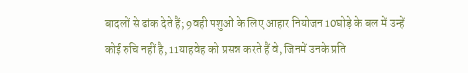बादलों से ढांक देते हैं; 9वही पशुओं के लिए आहार नियोजन 10घोड़े के बल में उन्हें कोई रुचि नहीं है, 11याहवेह को प्रसन्न करते हैं वे, जिनमें उनके प्रति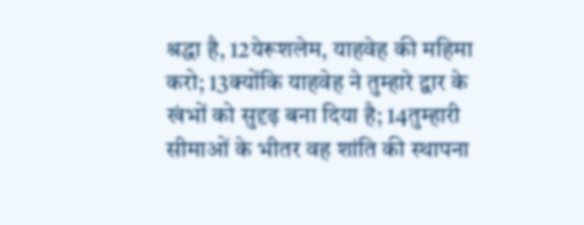श्रद्धा है, 12येरूशलेम, याहवेह की महिमा करो; 13क्योंकि याहवेह ने तुम्हारे द्वार के खंभों को सुदृढ़ बना दिया है; 14तुम्हारी सीमाओं के भीतर वह शांति की स्थापना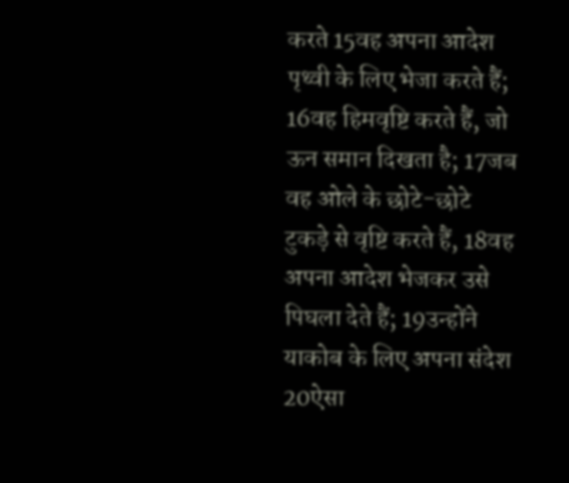करते 15वह अपना आदेश पृथ्वी के लिए भेजा करते हैं; 16वह हिमवृष्टि करते हैं, जो ऊन समान दिखता है; 17जब वह ओले के छोटे-छोटे टुकड़े से वृष्टि करते हैं, 18वह अपना आदेश भेजकर उसे पिघला देते हैं; 19उन्होंने याकोब के लिए अपना संदेश 20ऐसा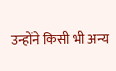उन्होंने किसी भी अन्य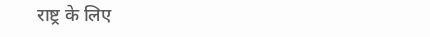राष्ट्र के लिए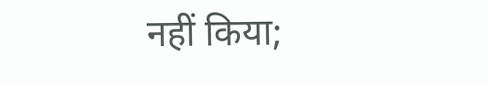नहीं किया;